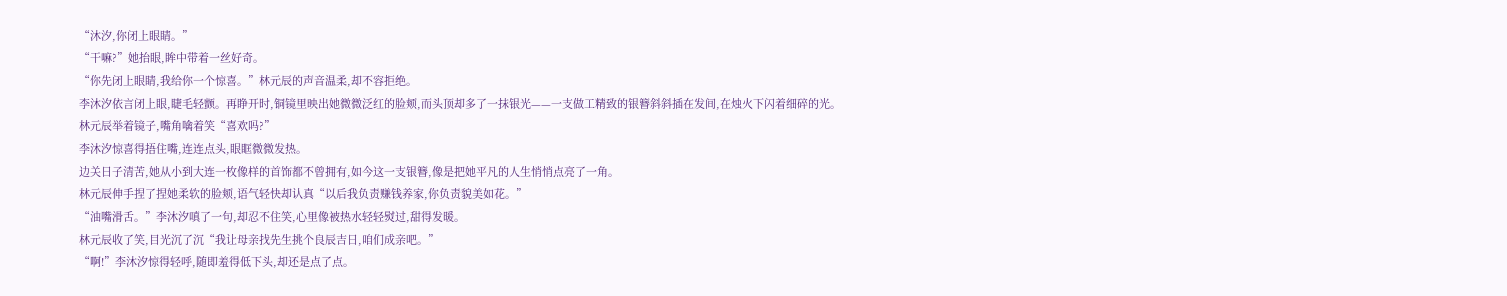“沐汐,你闭上眼睛。”
“干嘛?”她抬眼,眸中带着一丝好奇。
“你先闭上眼睛,我给你一个惊喜。”林元辰的声音温柔,却不容拒绝。
李沐汐依言闭上眼,睫毛轻颤。再睁开时,铜镜里映出她微微泛红的脸颊,而头顶却多了一抹银光——一支做工精致的银簪斜斜插在发间,在烛火下闪着细碎的光。
林元辰举着镜子,嘴角噙着笑“喜欢吗?”
李沐汐惊喜得捂住嘴,连连点头,眼眶微微发热。
边关日子清苦,她从小到大连一枚像样的首饰都不曾拥有,如今这一支银簪,像是把她平凡的人生悄悄点亮了一角。
林元辰伸手捏了捏她柔软的脸颊,语气轻快却认真“以后我负责赚钱养家,你负责貌美如花。”
“油嘴滑舌。”李沐汐嗔了一句,却忍不住笑,心里像被热水轻轻熨过,甜得发暖。
林元辰收了笑,目光沉了沉“我让母亲找先生挑个良辰吉日,咱们成亲吧。”
“啊!”李沐汐惊得轻呼,随即羞得低下头,却还是点了点。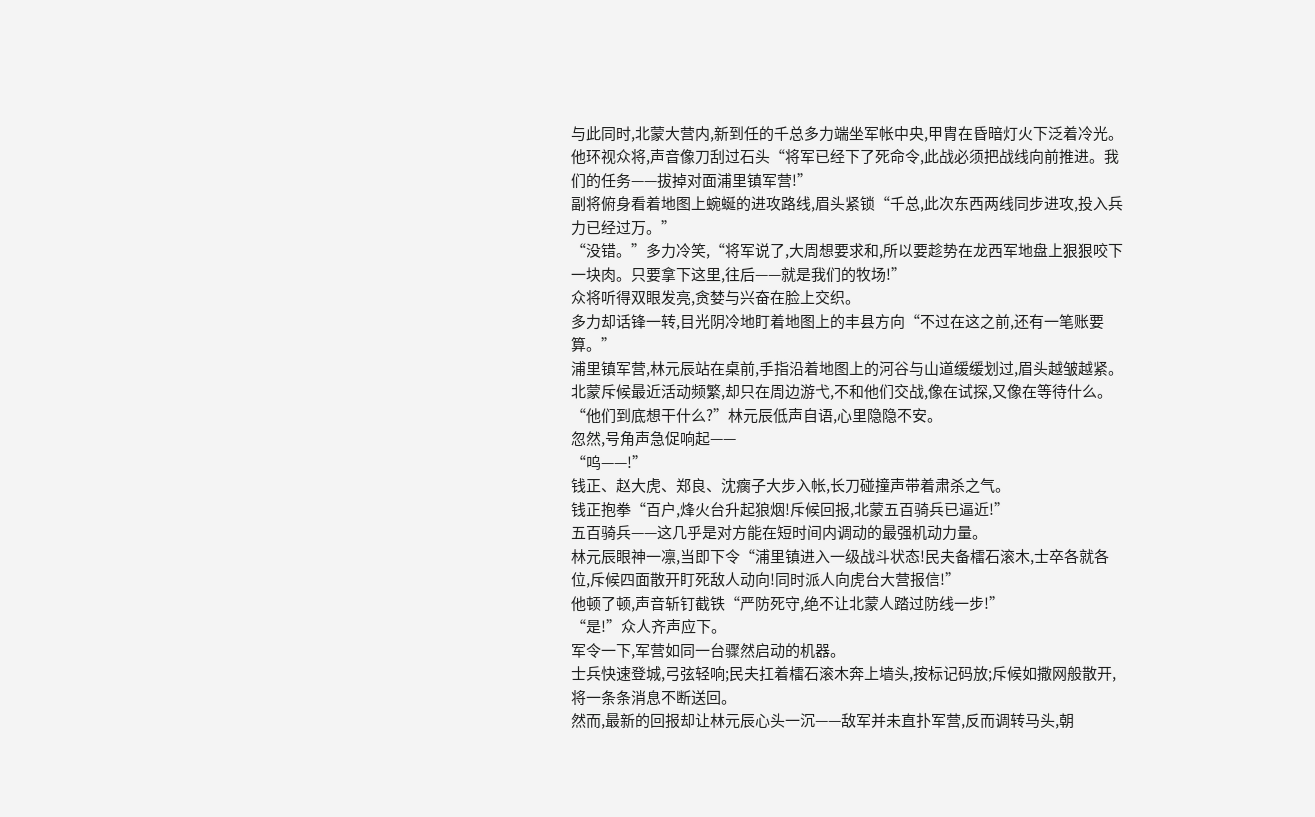与此同时,北蒙大营内,新到任的千总多力端坐军帐中央,甲胄在昏暗灯火下泛着冷光。
他环视众将,声音像刀刮过石头“将军已经下了死命令,此战必须把战线向前推进。我们的任务——拔掉对面浦里镇军营!”
副将俯身看着地图上蜿蜒的进攻路线,眉头紧锁“千总,此次东西两线同步进攻,投入兵力已经过万。”
“没错。”多力冷笑,“将军说了,大周想要求和,所以要趁势在龙西军地盘上狠狠咬下一块肉。只要拿下这里,往后——就是我们的牧场!”
众将听得双眼发亮,贪婪与兴奋在脸上交织。
多力却话锋一转,目光阴冷地盯着地图上的丰县方向“不过在这之前,还有一笔账要算。”
浦里镇军营,林元辰站在桌前,手指沿着地图上的河谷与山道缓缓划过,眉头越皱越紧。
北蒙斥候最近活动频繁,却只在周边游弋,不和他们交战,像在试探,又像在等待什么。
“他们到底想干什么?”林元辰低声自语,心里隐隐不安。
忽然,号角声急促响起——
“呜——!”
钱正、赵大虎、郑良、沈瘸子大步入帐,长刀碰撞声带着肃杀之气。
钱正抱拳“百户,烽火台升起狼烟!斥候回报,北蒙五百骑兵已逼近!”
五百骑兵——这几乎是对方能在短时间内调动的最强机动力量。
林元辰眼神一凛,当即下令“浦里镇进入一级战斗状态!民夫备檑石滚木,士卒各就各位,斥候四面散开盯死敌人动向!同时派人向虎台大营报信!”
他顿了顿,声音斩钉截铁“严防死守,绝不让北蒙人踏过防线一步!”
“是!”众人齐声应下。
军令一下,军营如同一台骤然启动的机器。
士兵快速登城,弓弦轻响;民夫扛着檑石滚木奔上墙头,按标记码放;斥候如撒网般散开,将一条条消息不断送回。
然而,最新的回报却让林元辰心头一沉——敌军并未直扑军营,反而调转马头,朝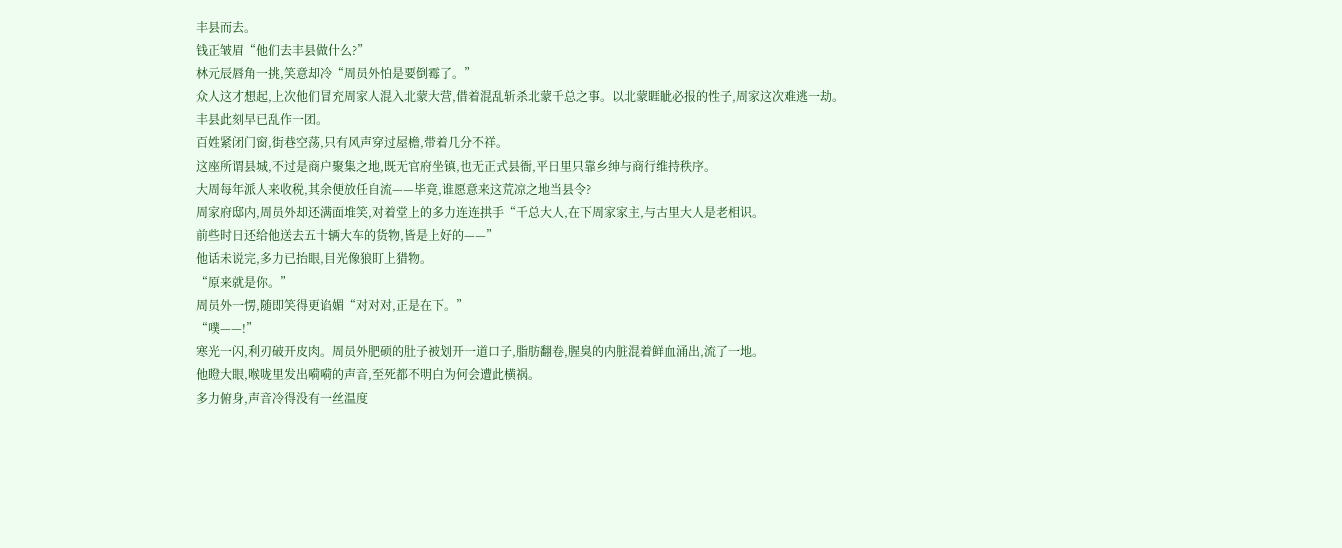丰县而去。
钱正皱眉“他们去丰县做什么?”
林元辰唇角一挑,笑意却冷“周员外怕是要倒霉了。”
众人这才想起,上次他们冒充周家人混入北蒙大营,借着混乱斩杀北蒙千总之事。以北蒙睚眦必报的性子,周家这次难逃一劫。
丰县此刻早已乱作一团。
百姓紧闭门窗,街巷空荡,只有风声穿过屋檐,带着几分不祥。
这座所谓县城,不过是商户聚集之地,既无官府坐镇,也无正式县衙,平日里只靠乡绅与商行维持秩序。
大周每年派人来收税,其余便放任自流——毕竟,谁愿意来这荒凉之地当县令?
周家府邸内,周员外却还满面堆笑,对着堂上的多力连连拱手“千总大人,在下周家家主,与古里大人是老相识。
前些时日还给他送去五十辆大车的货物,皆是上好的——”
他话未说完,多力已抬眼,目光像狼盯上猎物。
“原来就是你。”
周员外一愣,随即笑得更谄媚“对对对,正是在下。”
“噗——!”
寒光一闪,利刃破开皮肉。周员外肥硕的肚子被划开一道口子,脂肪翻卷,腥臭的内脏混着鲜血涌出,流了一地。
他瞪大眼,喉咙里发出嗬嗬的声音,至死都不明白为何会遭此横祸。
多力俯身,声音冷得没有一丝温度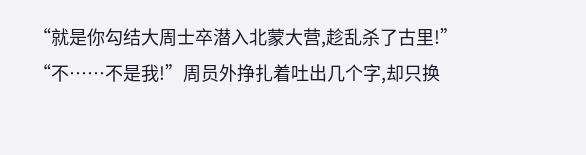“就是你勾结大周士卒潜入北蒙大营,趁乱杀了古里!”
“不……不是我!”周员外挣扎着吐出几个字,却只换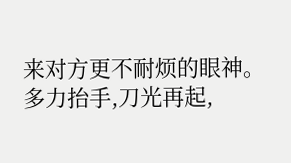来对方更不耐烦的眼神。
多力抬手,刀光再起,